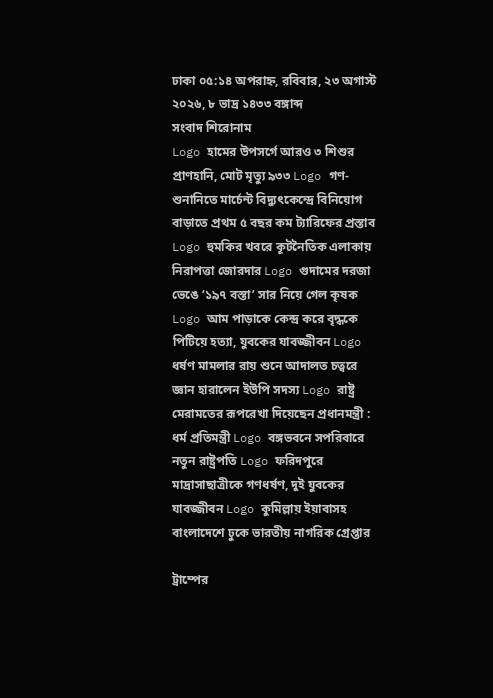ঢাকা ০৫:১৪ অপরাহ্ন, রবিবার, ২৩ অগাস্ট ২০২৬, ৮ ভাদ্র ১৪৩৩ বঙ্গাব্দ
সংবাদ শিরোনাম
Logo হামের উপসর্গে আরও ৩ শিশুর প্রাণহানি, মোট মৃত্যু ৯৩৩ Logo গণ-শুনানিতে মার্চেন্ট বিদ্যুৎকেন্দ্রে বিনিয়োগ বাড়াতে প্রথম ৫ বছর কম ট্যারিফের প্রস্তাব Logo হুমকির খবরে কূটনৈতিক এলাকায় নিরাপত্তা জোরদার Logo গুদামের দরজা ভেঙে ‘১৯৭ বস্তা’ সার নিয়ে গেল কৃষক Logo আম পাড়াকে কেন্দ্র করে বৃদ্ধকে পিটিয়ে হত্যা, যুবকের যাবজ্জীবন Logo ধর্ষণ মামলার রায় শুনে আদালত চত্বরে জ্ঞান হারালেন ইউপি সদস্য Logo রাষ্ট্র মেরামতের রূপরেখা দিয়েছেন প্রধানমন্ত্রী : ধর্ম প্রতিমন্ত্রী Logo বঙ্গভবনে সপরিবারে নতুন রাষ্ট্রপতি Logo ফরিদপুরে মাদ্রাসাছাত্রীকে গণধর্ষণ, দুই যুবকের যাবজ্জীবন Logo কুমিল্লায় ইয়াবাসহ বাংলাদেশে ঢুকে ভারতীয় নাগরিক গ্রেপ্তার

ট্রাম্পের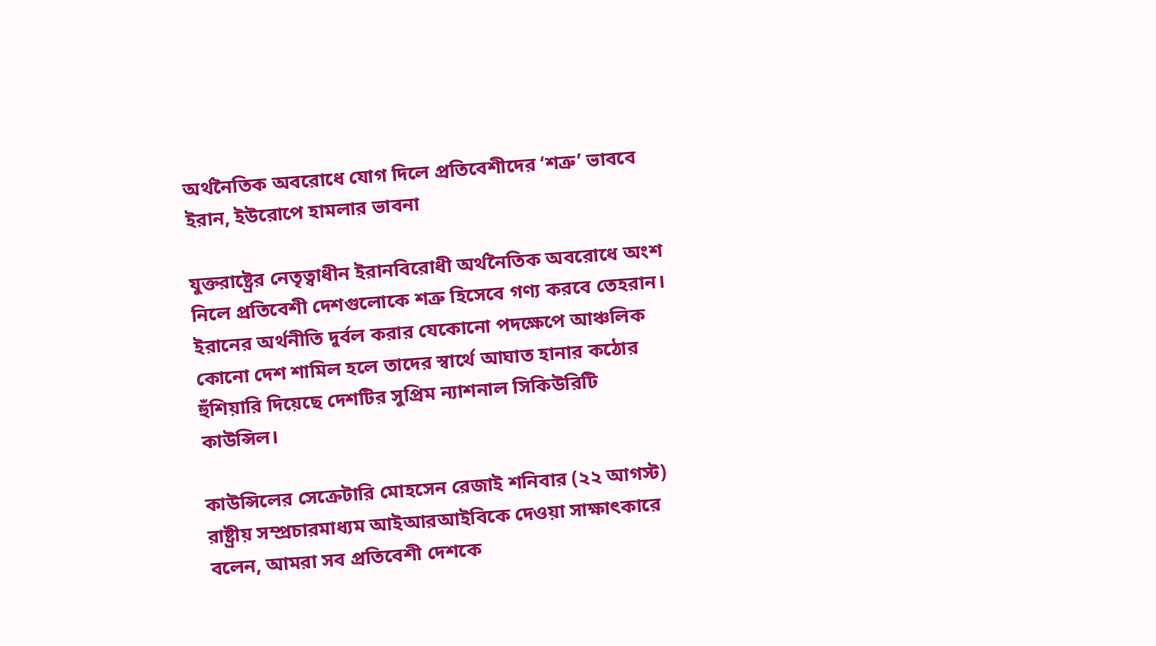অর্থনৈতিক অবরোধে যোগ দিলে প্রতিবেশীদের ‘শত্রু’ ভাববে ইরান, ইউরোপে হামলার ভাবনা

যুক্তরাষ্ট্রের নেতৃত্বাধীন ইরানবিরোধী অর্থনৈতিক অবরোধে অংশ নিলে প্রতিবেশী দেশগুলোকে শত্রু হিসেবে গণ্য করবে তেহরান। ইরানের অর্থনীতি দুর্বল করার যেকোনো পদক্ষেপে আঞ্চলিক কোনো দেশ শামিল হলে তাদের স্বার্থে আঘাত হানার কঠোর হুঁশিয়ারি দিয়েছে দেশটির সুপ্রিম ন্যাশনাল সিকিউরিটি কাউন্সিল।

কাউন্সিলের সেক্রেটারি মোহসেন রেজাই শনিবার (২২ আগস্ট) রাষ্ট্রীয় সম্প্রচারমাধ্যম আইআরআইবিকে দেওয়া সাক্ষাৎকারে বলেন, আমরা সব প্রতিবেশী দেশকে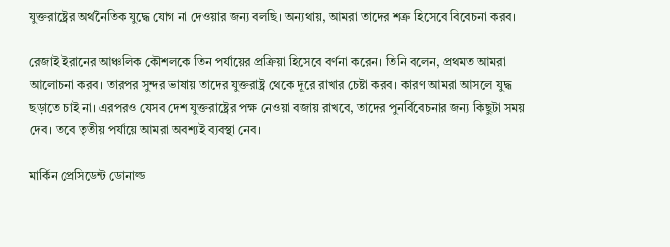যুক্তরাষ্ট্রের অর্থনৈতিক যুদ্ধে যোগ না দেওয়ার জন্য বলছি। অন্যথায়, আমরা তাদের শত্রু হিসেবে বিবেচনা করব।

রেজাই ইরানের আঞ্চলিক কৌশলকে তিন পর্যায়ের প্রক্রিয়া হিসেবে বর্ণনা করেন। তিনি বলেন, প্রথমত আমরা আলোচনা করব। তারপর সুন্দর ভাষায় তাদের যুক্তরাষ্ট্র থেকে দূরে রাখার চেষ্টা করব। কারণ আমরা আসলে যুদ্ধ ছড়াতে চাই না। এরপরও যেসব দেশ যুক্তরাষ্ট্রের পক্ষ নেওয়া বজায় রাখবে, তাদের পুনর্বিবেচনার জন্য কিছুটা সময় দেব। তবে তৃতীয় পর্যায়ে আমরা অবশ্যই ব্যবস্থা নেব।

মার্কিন প্রেসিডেন্ট ডোনাল্ড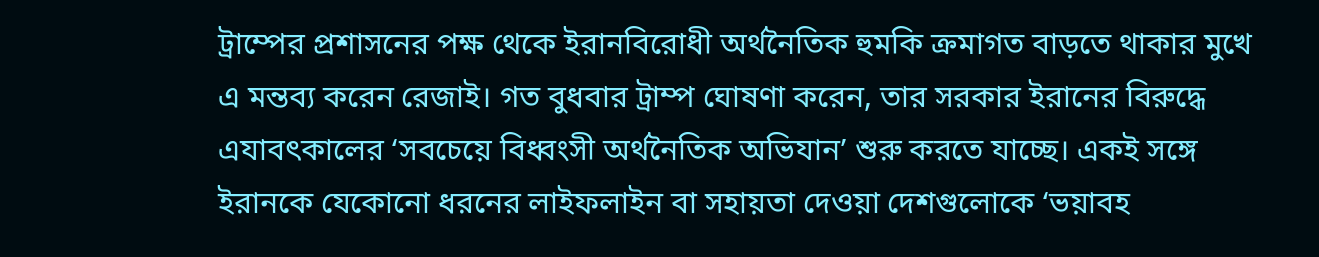ট্রাম্পের প্রশাসনের পক্ষ থেকে ইরানবিরোধী অর্থনৈতিক হুমকি ক্রমাগত বাড়তে থাকার মুখে এ মন্তব্য করেন রেজাই। গত বুধবার ট্রাম্প ঘোষণা করেন, তার সরকার ইরানের বিরুদ্ধে এযাবৎকালের ‘সবচেয়ে বিধ্বংসী অর্থনৈতিক অভিযান’ শুরু করতে যাচ্ছে। একই সঙ্গে ইরানকে যেকোনো ধরনের লাইফলাইন বা সহায়তা দেওয়া দেশগুলোকে ‘ভয়াবহ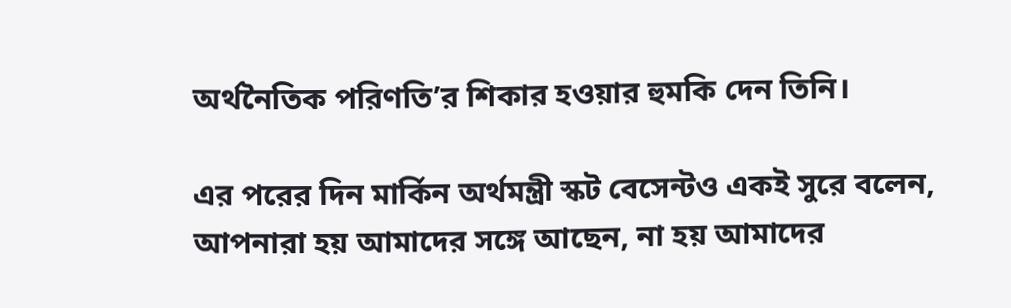অর্থনৈতিক পরিণতি’র শিকার হওয়ার হুমকি দেন তিনি।

এর পরের দিন মার্কিন অর্থমন্ত্রী স্কট বেসেন্টও একই সুরে বলেন, আপনারা হয় আমাদের সঙ্গে আছেন, না হয় আমাদের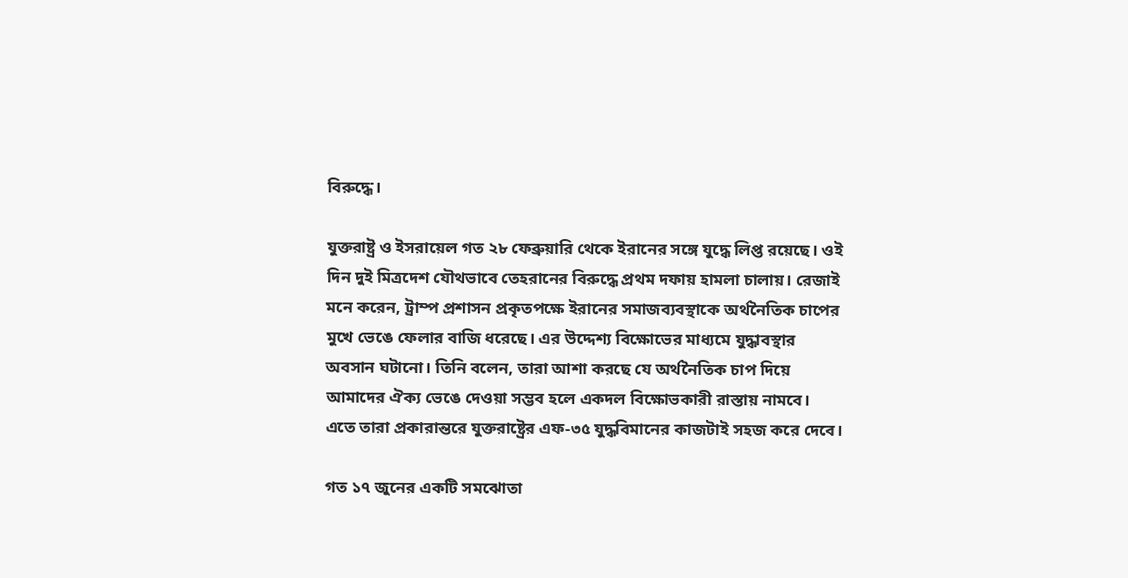বিরুদ্ধে।

যুক্তরাষ্ট্র ও ইসরায়েল গত ২৮ ফেব্রুয়ারি থেকে ইরানের সঙ্গে যুদ্ধে লিপ্ত রয়েছে। ওই দিন দুই মিত্রদেশ যৌথভাবে তেহরানের বিরুদ্ধে প্রথম দফায় হামলা চালায়। রেজাই মনে করেন, ট্রাম্প প্রশাসন প্রকৃতপক্ষে ইরানের সমাজব্যবস্থাকে অর্থনৈতিক চাপের মুখে ভেঙে ফেলার বাজি ধরেছে। এর উদ্দেশ্য বিক্ষোভের মাধ্যমে যুদ্ধাবস্থার অবসান ঘটানো। তিনি বলেন, তারা আশা করছে যে অর্থনৈতিক চাপ দিয়ে আমাদের ঐক্য ভেঙে দেওয়া সম্ভব হলে একদল বিক্ষোভকারী রাস্তায় নামবে। এতে তারা প্রকারান্তরে যুক্তরাষ্ট্রের এফ-৩৫ যুদ্ধবিমানের কাজটাই সহজ করে দেবে।

গত ১৭ জুনের একটি সমঝোতা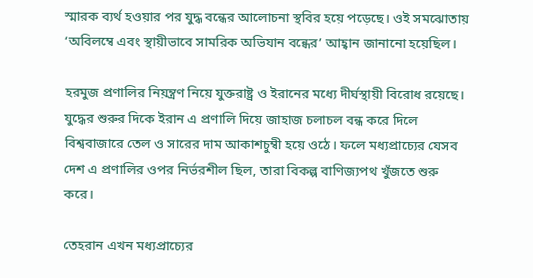স্মারক ব্যর্থ হওয়ার পর যুদ্ধ বন্ধের আলোচনা স্থবির হয়ে পড়েছে। ওই সমঝোতায় ‘অবিলম্বে এবং স্থায়ীভাবে সামরিক অভিযান বন্ধের’ আহ্বান জানানো হয়েছিল।

হরমুজ প্রণালির নিয়ন্ত্রণ নিয়ে যুক্তরাষ্ট্র ও ইরানের মধ্যে দীর্ঘস্থায়ী বিরোধ রয়েছে। যুদ্ধের শুরুর দিকে ইরান এ প্রণালি দিয়ে জাহাজ চলাচল বন্ধ করে দিলে বিশ্ববাজারে তেল ও সারের দাম আকাশচুম্বী হয়ে ওঠে। ফলে মধ্যপ্রাচ্যের যেসব দেশ এ প্রণালির ওপর নির্ভরশীল ছিল, তারা বিকল্প বাণিজ্যপথ খুঁজতে শুরু করে।

তেহরান এখন মধ্যপ্রাচ্যের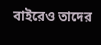বাইরেও তাদের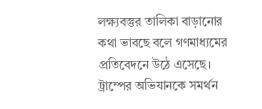লক্ষ্যবস্তুর তালিকা বাড়ানোর কথা ভাবছে বলে গণমাধ্যমের প্রতিবেদনে উঠে এসেছে। ট্রাম্পের অভিযানকে সমর্থন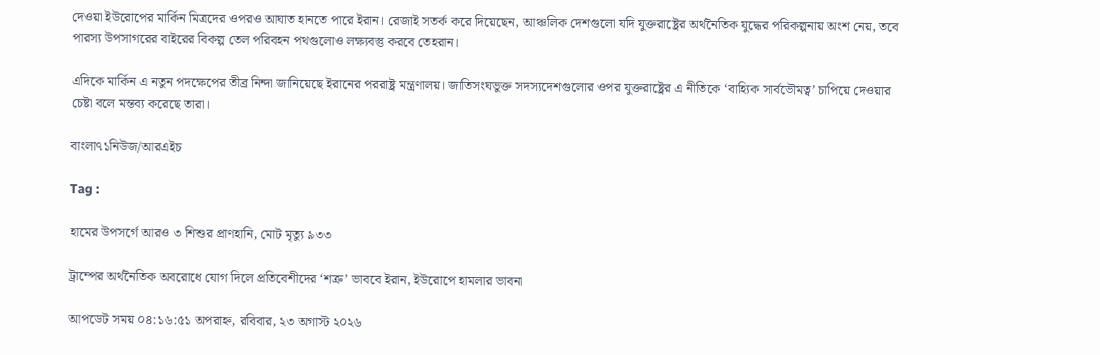দেওয়া ইউরোপের মার্কিন মিত্রদের ওপরও আঘাত হানতে পারে ইরান। রেজাই সতর্ক করে দিয়েছেন, আঞ্চলিক দেশগুলো যদি যুক্তরাষ্ট্রের অর্থনৈতিক যুদ্ধের পরিকল্পনায় অংশ নেয়, তবে পারস্য উপসাগরের বাইরের বিকল্প তেল পরিবহন পথগুলোও লক্ষ্যবস্তু করবে তেহরান।

এদিকে মার্কিন এ নতুন পদক্ষেপের তীব্র নিন্দা জানিয়েছে ইরানের পররাষ্ট্র মন্ত্রণালয়। জাতিসংঘভুক্ত সদস্যদেশগুলোর ওপর যুক্তরাষ্ট্রের এ নীতিকে ‘বাহ্যিক সার্বভৌমত্ব’ চাপিয়ে দেওয়ার চেষ্টা বলে মন্তব্য করেছে তারা।

বাংলা৭১নিউজ/আরএইচ

Tag :

হামের উপসর্গে আরও ৩ শিশুর প্রাণহানি, মোট মৃত্যু ৯৩৩

ট্রাম্পের অর্থনৈতিক অবরোধে যোগ দিলে প্রতিবেশীদের ‘শত্রু’ ভাববে ইরান, ইউরোপে হামলার ভাবনা

আপডেট সময় ০৪:১৬:৫১ অপরাহ্ন, রবিবার, ২৩ অগাস্ট ২০২৬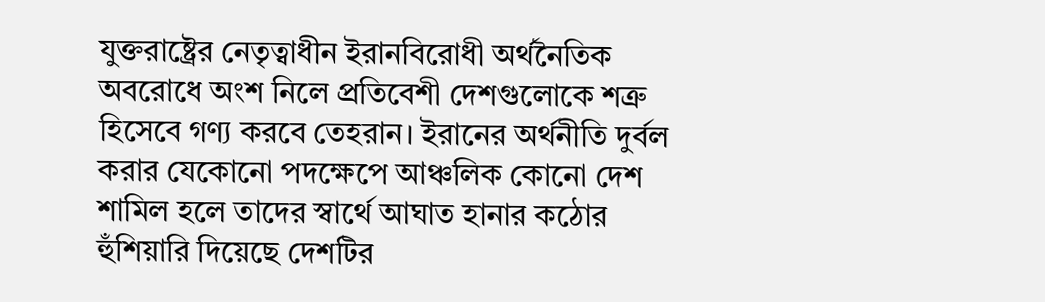যুক্তরাষ্ট্রের নেতৃত্বাধীন ইরানবিরোধী অর্থনৈতিক অবরোধে অংশ নিলে প্রতিবেশী দেশগুলোকে শত্রু হিসেবে গণ্য করবে তেহরান। ইরানের অর্থনীতি দুর্বল করার যেকোনো পদক্ষেপে আঞ্চলিক কোনো দেশ শামিল হলে তাদের স্বার্থে আঘাত হানার কঠোর হুঁশিয়ারি দিয়েছে দেশটির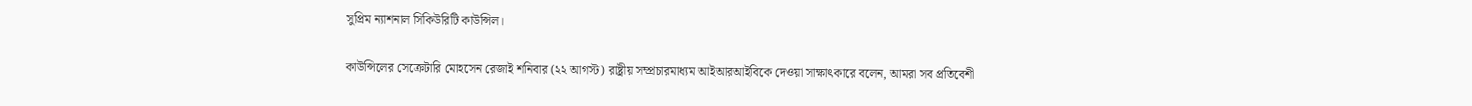সুপ্রিম ন্যাশনাল সিকিউরিটি কাউন্সিল।

কাউন্সিলের সেক্রেটারি মোহসেন রেজাই শনিবার (২২ আগস্ট) রাষ্ট্রীয় সম্প্রচারমাধ্যম আইআরআইবিকে দেওয়া সাক্ষাৎকারে বলেন, আমরা সব প্রতিবেশী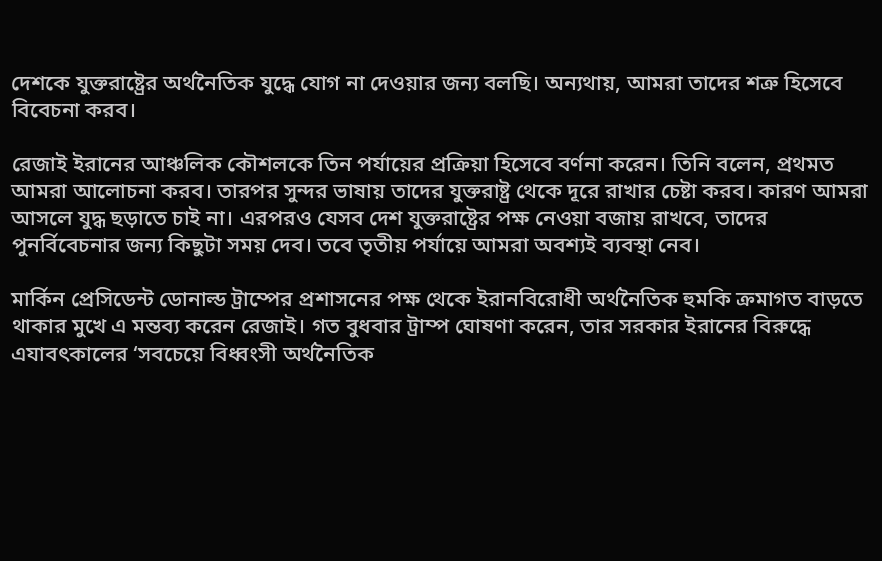দেশকে যুক্তরাষ্ট্রের অর্থনৈতিক যুদ্ধে যোগ না দেওয়ার জন্য বলছি। অন্যথায়, আমরা তাদের শত্রু হিসেবে বিবেচনা করব।

রেজাই ইরানের আঞ্চলিক কৌশলকে তিন পর্যায়ের প্রক্রিয়া হিসেবে বর্ণনা করেন। তিনি বলেন, প্রথমত আমরা আলোচনা করব। তারপর সুন্দর ভাষায় তাদের যুক্তরাষ্ট্র থেকে দূরে রাখার চেষ্টা করব। কারণ আমরা আসলে যুদ্ধ ছড়াতে চাই না। এরপরও যেসব দেশ যুক্তরাষ্ট্রের পক্ষ নেওয়া বজায় রাখবে, তাদের পুনর্বিবেচনার জন্য কিছুটা সময় দেব। তবে তৃতীয় পর্যায়ে আমরা অবশ্যই ব্যবস্থা নেব।

মার্কিন প্রেসিডেন্ট ডোনাল্ড ট্রাম্পের প্রশাসনের পক্ষ থেকে ইরানবিরোধী অর্থনৈতিক হুমকি ক্রমাগত বাড়তে থাকার মুখে এ মন্তব্য করেন রেজাই। গত বুধবার ট্রাম্প ঘোষণা করেন, তার সরকার ইরানের বিরুদ্ধে এযাবৎকালের ‘সবচেয়ে বিধ্বংসী অর্থনৈতিক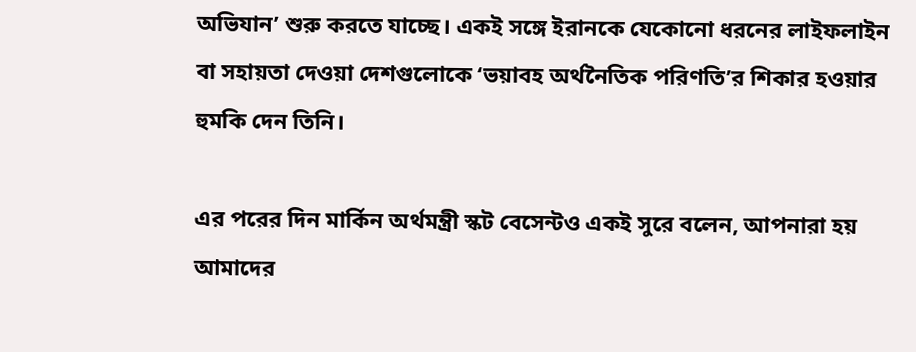অভিযান’ শুরু করতে যাচ্ছে। একই সঙ্গে ইরানকে যেকোনো ধরনের লাইফলাইন বা সহায়তা দেওয়া দেশগুলোকে ‘ভয়াবহ অর্থনৈতিক পরিণতি’র শিকার হওয়ার হুমকি দেন তিনি।

এর পরের দিন মার্কিন অর্থমন্ত্রী স্কট বেসেন্টও একই সুরে বলেন, আপনারা হয় আমাদের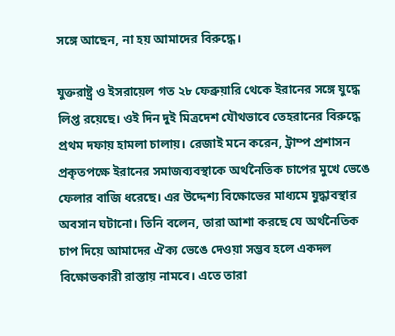সঙ্গে আছেন, না হয় আমাদের বিরুদ্ধে।

যুক্তরাষ্ট্র ও ইসরায়েল গত ২৮ ফেব্রুয়ারি থেকে ইরানের সঙ্গে যুদ্ধে লিপ্ত রয়েছে। ওই দিন দুই মিত্রদেশ যৌথভাবে তেহরানের বিরুদ্ধে প্রথম দফায় হামলা চালায়। রেজাই মনে করেন, ট্রাম্প প্রশাসন প্রকৃতপক্ষে ইরানের সমাজব্যবস্থাকে অর্থনৈতিক চাপের মুখে ভেঙে ফেলার বাজি ধরেছে। এর উদ্দেশ্য বিক্ষোভের মাধ্যমে যুদ্ধাবস্থার অবসান ঘটানো। তিনি বলেন, তারা আশা করছে যে অর্থনৈতিক চাপ দিয়ে আমাদের ঐক্য ভেঙে দেওয়া সম্ভব হলে একদল বিক্ষোভকারী রাস্তায় নামবে। এতে তারা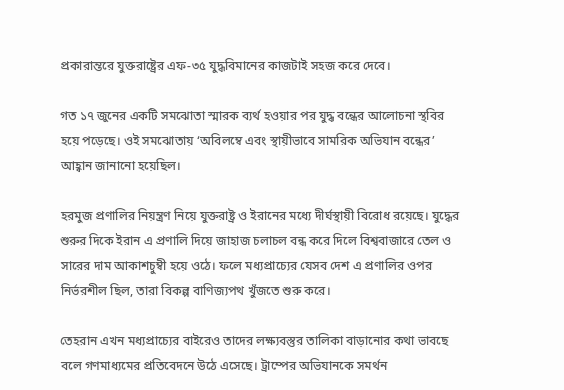প্রকারান্তরে যুক্তরাষ্ট্রের এফ-৩৫ যুদ্ধবিমানের কাজটাই সহজ করে দেবে।

গত ১৭ জুনের একটি সমঝোতা স্মারক ব্যর্থ হওয়ার পর যুদ্ধ বন্ধের আলোচনা স্থবির হয়ে পড়েছে। ওই সমঝোতায় ‘অবিলম্বে এবং স্থায়ীভাবে সামরিক অভিযান বন্ধের’ আহ্বান জানানো হয়েছিল।

হরমুজ প্রণালির নিয়ন্ত্রণ নিয়ে যুক্তরাষ্ট্র ও ইরানের মধ্যে দীর্ঘস্থায়ী বিরোধ রয়েছে। যুদ্ধের শুরুর দিকে ইরান এ প্রণালি দিয়ে জাহাজ চলাচল বন্ধ করে দিলে বিশ্ববাজারে তেল ও সারের দাম আকাশচুম্বী হয়ে ওঠে। ফলে মধ্যপ্রাচ্যের যেসব দেশ এ প্রণালির ওপর নির্ভরশীল ছিল, তারা বিকল্প বাণিজ্যপথ খুঁজতে শুরু করে।

তেহরান এখন মধ্যপ্রাচ্যের বাইরেও তাদের লক্ষ্যবস্তুর তালিকা বাড়ানোর কথা ভাবছে বলে গণমাধ্যমের প্রতিবেদনে উঠে এসেছে। ট্রাম্পের অভিযানকে সমর্থন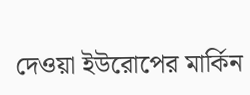দেওয়া ইউরোপের মার্কিন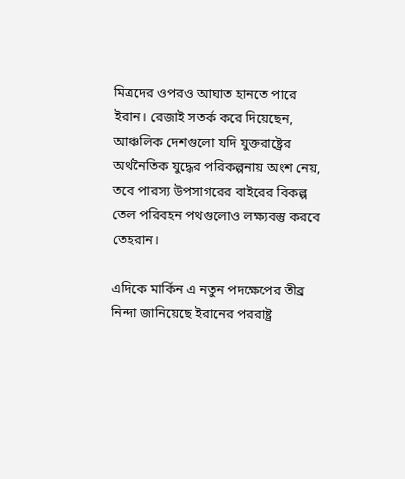মিত্রদের ওপরও আঘাত হানতে পারে ইরান। রেজাই সতর্ক করে দিয়েছেন, আঞ্চলিক দেশগুলো যদি যুক্তরাষ্ট্রের অর্থনৈতিক যুদ্ধের পরিকল্পনায় অংশ নেয়, তবে পারস্য উপসাগরের বাইরের বিকল্প তেল পরিবহন পথগুলোও লক্ষ্যবস্তু করবে তেহরান।

এদিকে মার্কিন এ নতুন পদক্ষেপের তীব্র নিন্দা জানিয়েছে ইরানের পররাষ্ট্র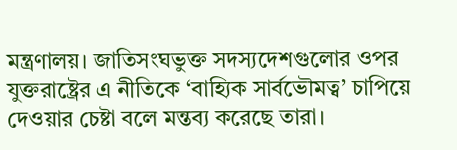মন্ত্রণালয়। জাতিসংঘভুক্ত সদস্যদেশগুলোর ওপর যুক্তরাষ্ট্রের এ নীতিকে ‘বাহ্যিক সার্বভৌমত্ব’ চাপিয়ে দেওয়ার চেষ্টা বলে মন্তব্য করেছে তারা।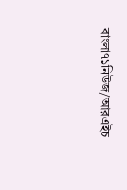বাংলা৭১নিউজ/আরএইচ